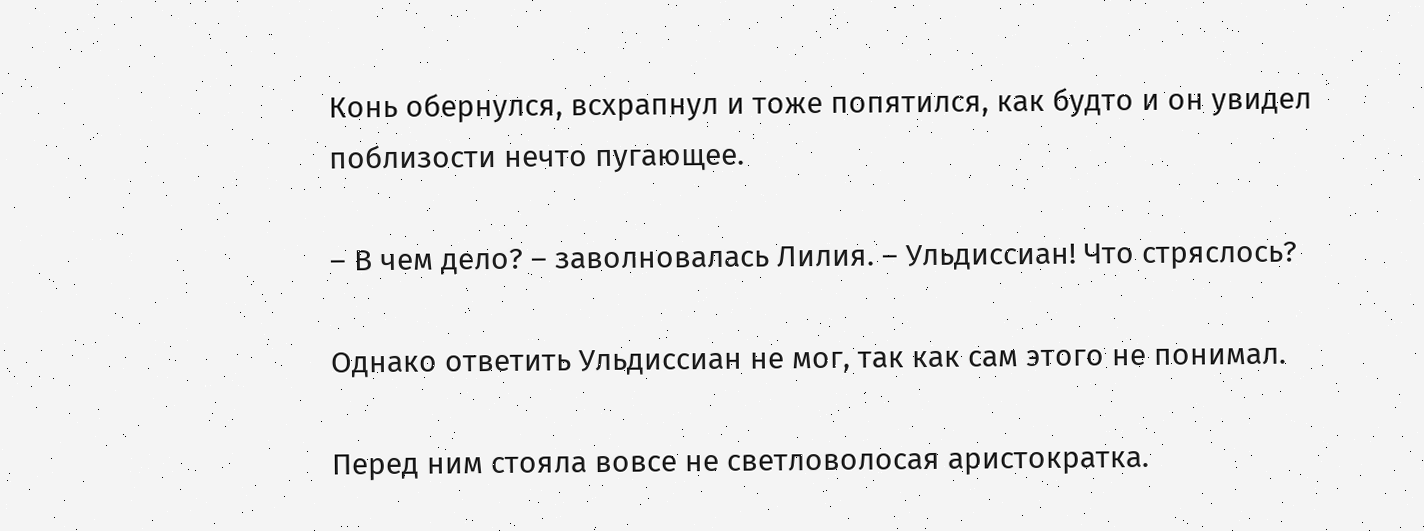Конь обернулся, всхрапнул и тоже попятился, как будто и он увидел поблизости нечто пугающее.

– В чем дело? – заволновалась Лилия. – Ульдиссиан! Что стряслось?

Однако ответить Ульдиссиан не мог, так как сам этого не понимал.

Перед ним стояла вовсе не светловолосая аристократка.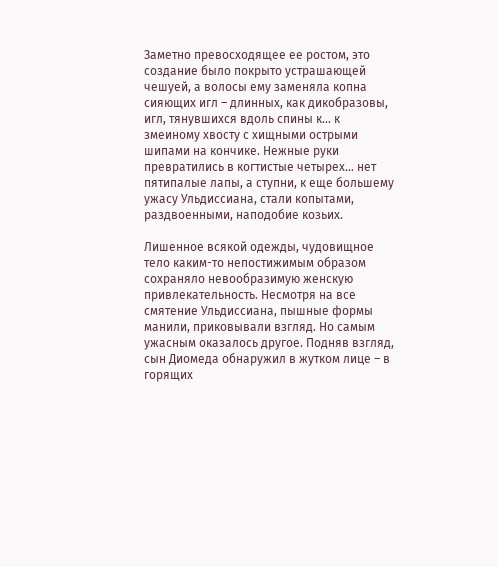Заметно превосходящее ее ростом, это создание было покрыто устрашающей чешуей, а волосы ему заменяла копна сияющих игл – длинных, как дикобразовы, игл, тянувшихся вдоль спины к… к змеиному хвосту с хищными острыми шипами на кончике. Нежные руки превратились в когтистые четырех… нет пятипалые лапы, а ступни, к еще большему ужасу Ульдиссиана, стали копытами, раздвоенными, наподобие козьих.

Лишенное всякой одежды, чудовищное тело каким-то непостижимым образом сохраняло невообразимую женскую привлекательность. Несмотря на все смятение Ульдиссиана, пышные формы манили, приковывали взгляд. Но самым ужасным оказалось другое. Подняв взгляд, сын Диомеда обнаружил в жутком лице – в горящих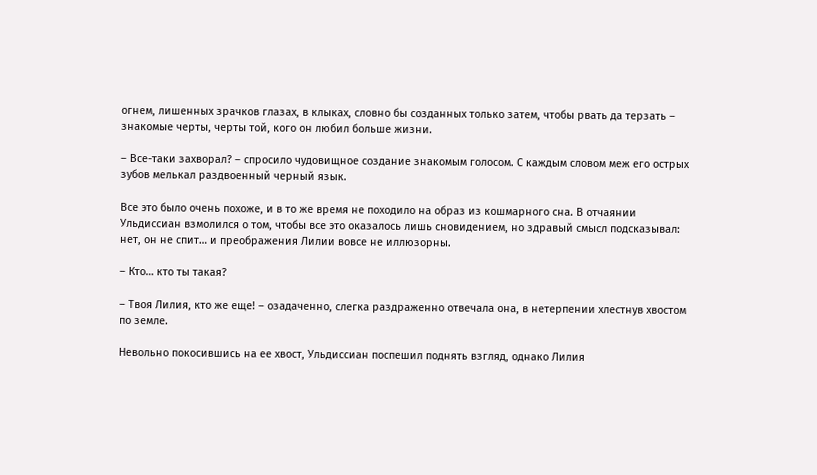огнем, лишенных зрачков глазах, в клыках, словно бы созданных только затем, чтобы рвать да терзать – знакомые черты, черты той, кого он любил больше жизни.

– Все-таки захворал? – спросило чудовищное создание знакомым голосом. С каждым словом меж его острых зубов мелькал раздвоенный черный язык.

Все это было очень похоже, и в то же время не походило на образ из кошмарного сна. В отчаянии Ульдиссиан взмолился о том, чтобы все это оказалось лишь сновидением, но здравый смысл подсказывал: нет, он не спит… и преображения Лилии вовсе не иллюзорны.

– Кто… кто ты такая?

– Твоя Лилия, кто же еще! – озадаченно, слегка раздраженно отвечала она, в нетерпении хлестнув хвостом по земле.

Невольно покосившись на ее хвост, Ульдиссиан поспешил поднять взгляд, однако Лилия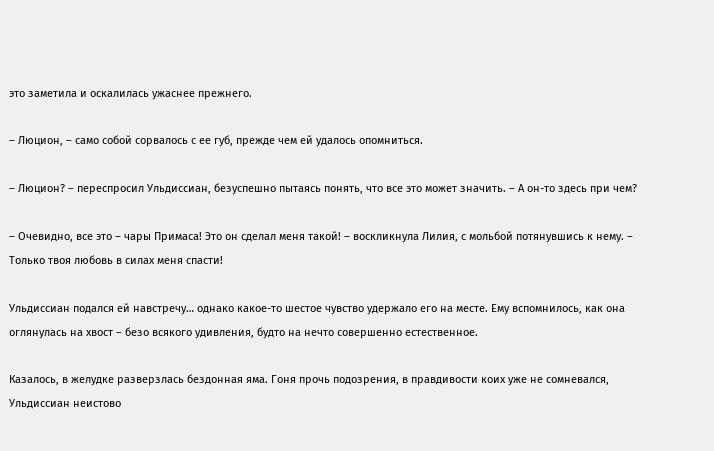это заметила и оскалилась ужаснее прежнего.

– Люцион, – само собой сорвалось с ее губ, прежде чем ей удалось опомниться.

– Люцион? – переспросил Ульдиссиан, безуспешно пытаясь понять, что все это может значить. – А он-то здесь при чем?

– Очевидно, все это – чары Примаса! Это он сделал меня такой! – воскликнула Лилия, с мольбой потянувшись к нему. – Только твоя любовь в силах меня спасти!

Ульдиссиан подался ей навстречу… однако какое-то шестое чувство удержало его на месте. Ему вспомнилось, как она оглянулась на хвост – безо всякого удивления, будто на нечто совершенно естественное.

Казалось, в желудке разверзлась бездонная яма. Гоня прочь подозрения, в правдивости коих уже не сомневался, Ульдиссиан неистово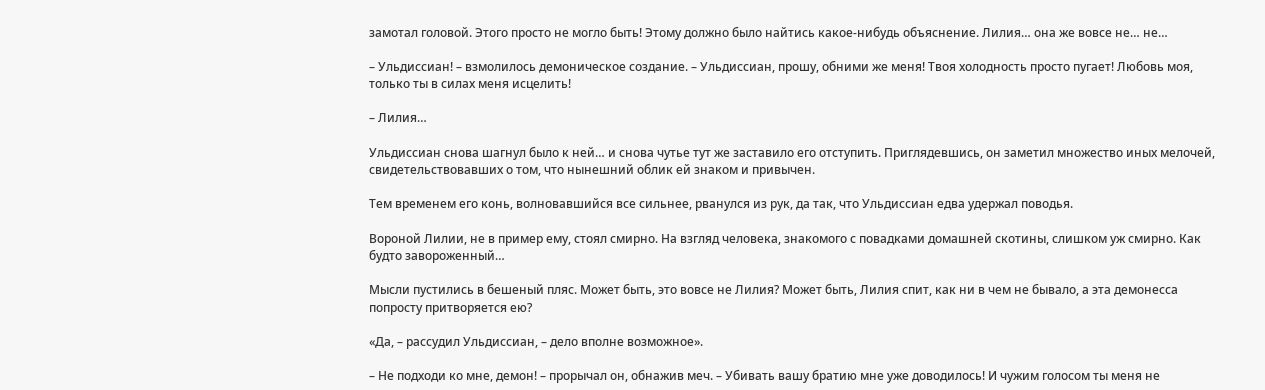замотал головой. Этого просто не могло быть! Этому должно было найтись какое-нибудь объяснение. Лилия… она же вовсе не… не…

– Ульдиссиан! – взмолилось демоническое создание. – Ульдиссиан, прошу, обними же меня! Твоя холодность просто пугает! Любовь моя, только ты в силах меня исцелить!

– Лилия…

Ульдиссиан снова шагнул было к ней… и снова чутье тут же заставило его отступить. Приглядевшись, он заметил множество иных мелочей, свидетельствовавших о том, что нынешний облик ей знаком и привычен.

Тем временем его конь, волновавшийся все сильнее, рванулся из рук, да так, что Ульдиссиан едва удержал поводья.

Вороной Лилии, не в пример ему, стоял смирно. На взгляд человека, знакомого с повадками домашней скотины, слишком уж смирно. Как будто завороженный…

Мысли пустились в бешеный пляс. Может быть, это вовсе не Лилия? Может быть, Лилия спит, как ни в чем не бывало, а эта демонесса попросту притворяется ею?

«Да, – рассудил Ульдиссиан, – дело вполне возможное».

– Не подходи ко мне, демон! – прорычал он, обнажив меч. – Убивать вашу братию мне уже доводилось! И чужим голосом ты меня не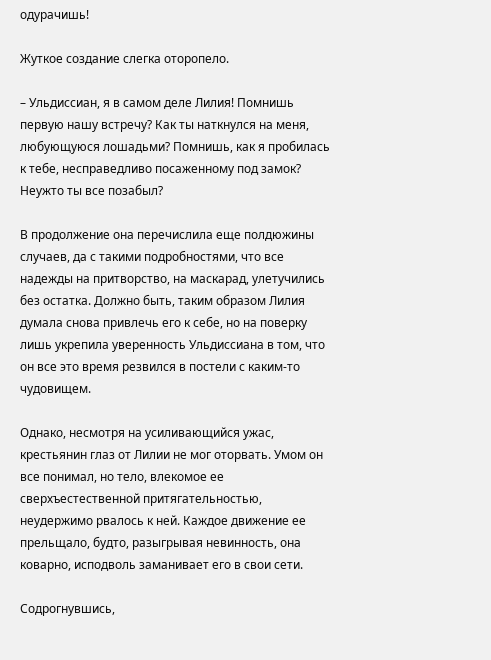одурачишь!

Жуткое создание слегка оторопело.

– Ульдиссиан, я в самом деле Лилия! Помнишь первую нашу встречу? Как ты наткнулся на меня, любующуюся лошадьми? Помнишь, как я пробилась к тебе, несправедливо посаженному под замок? Неужто ты все позабыл?

В продолжение она перечислила еще полдюжины случаев, да с такими подробностями, что все надежды на притворство, на маскарад, улетучились без остатка. Должно быть, таким образом Лилия думала снова привлечь его к себе, но на поверку лишь укрепила уверенность Ульдиссиана в том, что он все это время резвился в постели с каким-то чудовищем.

Однако, несмотря на усиливающийся ужас, крестьянин глаз от Лилии не мог оторвать. Умом он все понимал, но тело, влекомое ее сверхъестественной притягательностью, неудержимо рвалось к ней. Каждое движение ее прельщало, будто, разыгрывая невинность, она коварно, исподволь заманивает его в свои сети.

Содрогнувшись,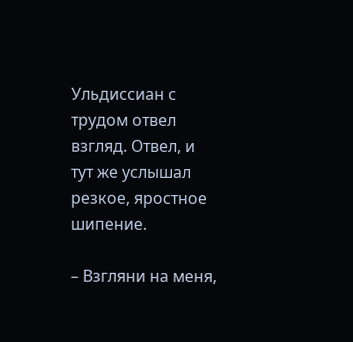Ульдиссиан с трудом отвел взгляд. Отвел, и тут же услышал резкое, яростное шипение.

– Взгляни на меня,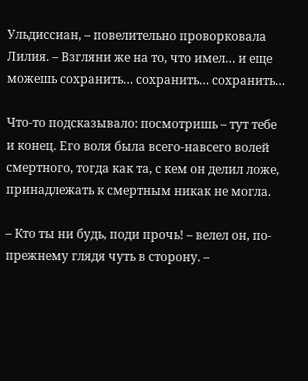Ульдиссиан, – повелительно проворковала Лилия. – Взгляни же на то, что имел… и еще можешь сохранить… сохранить… сохранить…

Что-то подсказывало: посмотришь – тут тебе и конец. Его воля была всего-навсего волей смертного, тогда как та, с кем он делил ложе, принадлежать к смертным никак не могла.

– Кто ты ни будь, поди прочь! – велел он, по-прежнему глядя чуть в сторону. –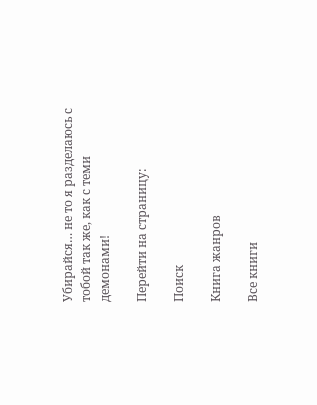Убирайся… не то я разделаюсь с тобой так же, как с теми демонами!

Перейти на страницу:

Поиск

Книга жанров

Все книги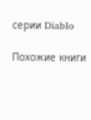серии Diablo

Похожие книги